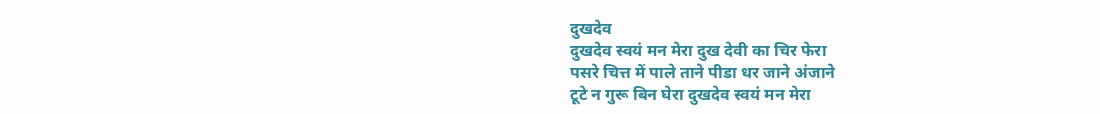दुखदेव
दुखदेव स्वयं मन मेरा दुख देवी का चिर फेरा
पसरे चित्त में पाले ताने पीडा धर जाने अंजाने
टूटे न गुरू बिन घेरा दुखदेव स्वयं मन मेरा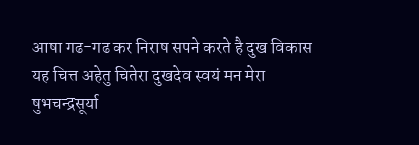आषा गढ-गढ कर निराष सपने करते है दुख विकास
यह चित्त अहेतु चितेरा दुखदेव स्वयं मन मेरा
षुभचन्द्रसूर्या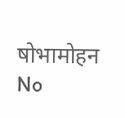षोभामोहन
No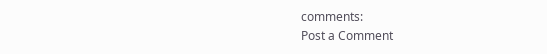comments:
Post a Comment